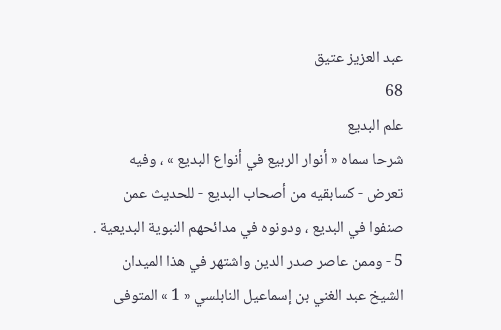عبد العزيز عتيق
68
علم البديع
شرحا سماه « أنوار الربيع في أنواع البديع » ، وفيه تعرض - كسابقيه من أصحاب البديع - للحديث عمن صنفوا في البديع ، ودونوه في مدائحهم النبوية البديعية . 5 - وممن عاصر صدر الدين واشتهر في هذا الميدان الشيخ عبد الغني بن إسماعيل النابلسي « 1 » المتوفى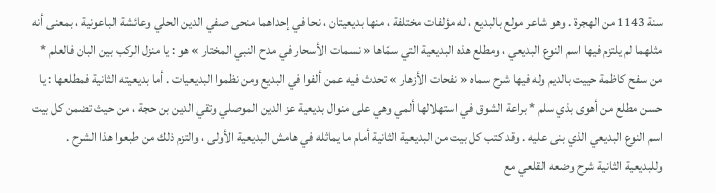سنة 1143 من الهجرة . وهو شاعر مولع بالبديع ، له مؤلفات مختلفة ، منها بديعيتان ، نحا في إحداهما منحى صفي الدين الحلي وعائشة الباعونية ، بمعنى أنه مثلهما لم يلتزم فيها اسم النوع البديعي ، ومطلع هذه البديعية التي سمّاها « نسمات الأسحار في مدح النبي المختار » هو : يا منزل الركب بين البان فالعلم * من سفح كاظمة حييت بالديم وله فيها شرح سماه « نفحات الأزهار » تحدث فيه عمن ألفوا في البديع ومن نظموا البديعيات . أما بديعيته الثانية فمطلعها : يا حسن مطلع من أهوى بذي سلم * براعة الشوق في استهلالها ألمي وهي على منوال بديعية عز الدين الموصلي وتقي الدين بن حجة ، من حيث تضمن كل بيت اسم النوع البديعي الذي بنى عليه . وقد كتب كل بيت من البديعية الثانية أمام ما يماثله في هامش البديعية الأولى ، والتزم ذلك من طبعوا هذا الشرح . وللبديعية الثانية شرح وضعه القلعي مع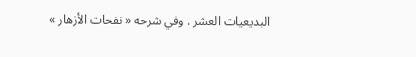البديعيات العشر . وفي شرحه « نفحات الأزهار »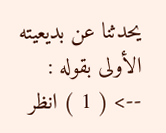يحدثنا عن بديعيته الأولى بقوله :
--> ( 1 ) انظر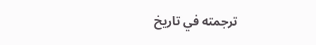ترجمته في تاريخ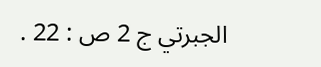الجبرتي ج 2 ص : 22 .